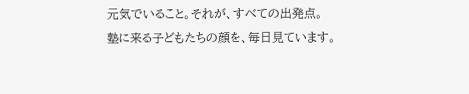元気でいること。それが、すべての出発点。
塾に来る子どもたちの顔を、毎日見ています。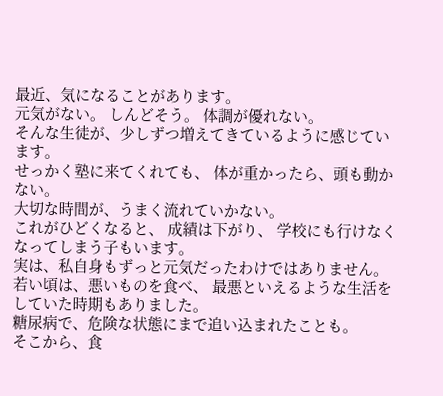最近、気になることがあります。
元気がない。 しんどそう。 体調が優れない。
そんな生徒が、少しずつ増えてきているように感じています。
せっかく塾に来てくれても、 体が重かったら、頭も動かない。
大切な時間が、うまく流れていかない。
これがひどくなると、 成績は下がり、 学校にも行けなくなってしまう子もいます。
実は、私自身もずっと元気だったわけではありません。
若い頃は、悪いものを食べ、 最悪といえるような生活をしていた時期もありました。
糖尿病で、危険な状態にまで追い込まれたことも。
そこから、食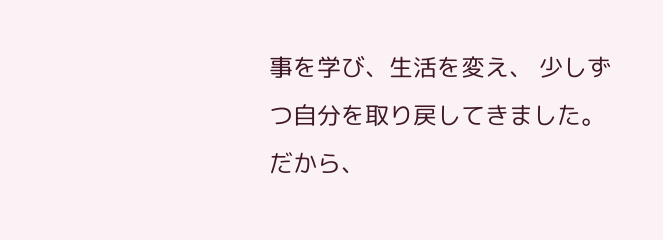事を学び、生活を変え、 少しずつ自分を取り戻してきました。
だから、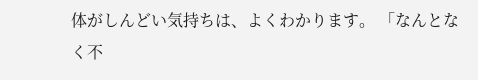体がしんどい気持ちは、よくわかります。 「なんとなく不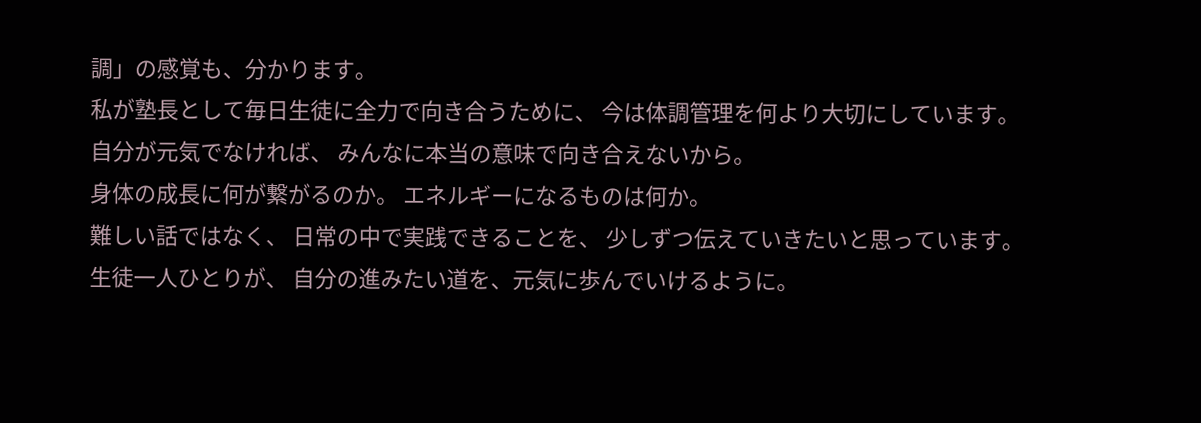調」の感覚も、分かります。
私が塾長として毎日生徒に全力で向き合うために、 今は体調管理を何より大切にしています。
自分が元気でなければ、 みんなに本当の意味で向き合えないから。
身体の成長に何が繋がるのか。 エネルギーになるものは何か。
難しい話ではなく、 日常の中で実践できることを、 少しずつ伝えていきたいと思っています。
生徒一人ひとりが、 自分の進みたい道を、元気に歩んでいけるように。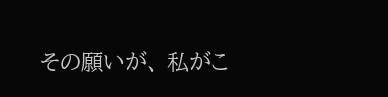その願いが、 私がこ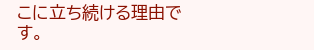こに立ち続ける理由です。